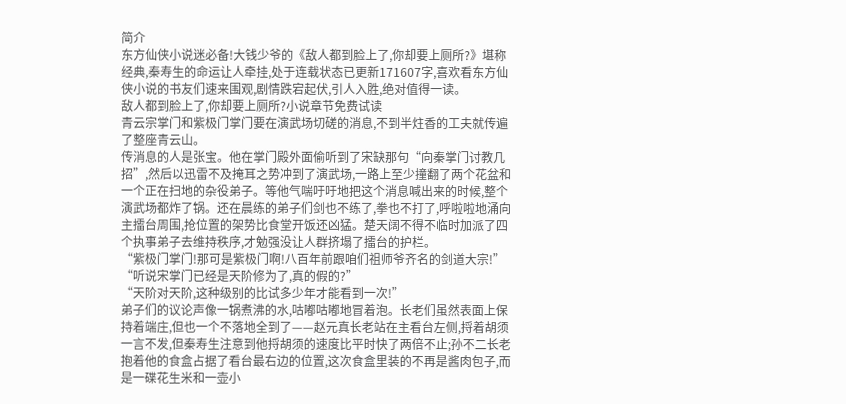简介
东方仙侠小说迷必备!大钱少爷的《敌人都到脸上了,你却要上厕所?》堪称经典,秦寿生的命运让人牵挂,处于连载状态已更新171607字,喜欢看东方仙侠小说的书友们速来围观,剧情跌宕起伏,引人入胜,绝对值得一读。
敌人都到脸上了,你却要上厕所?小说章节免费试读
青云宗掌门和紫极门掌门要在演武场切磋的消息,不到半炷香的工夫就传遍了整座青云山。
传消息的人是张宝。他在掌门殿外面偷听到了宋缺那句“向秦掌门讨教几招”,然后以迅雷不及掩耳之势冲到了演武场,一路上至少撞翻了两个花盆和一个正在扫地的杂役弟子。等他气喘吁吁地把这个消息喊出来的时候,整个演武场都炸了锅。还在晨练的弟子们剑也不练了,拳也不打了,呼啦啦地涌向主擂台周围,抢位置的架势比食堂开饭还凶猛。楚天阔不得不临时加派了四个执事弟子去维持秩序,才勉强没让人群挤塌了擂台的护栏。
“紫极门掌门!那可是紫极门啊!八百年前跟咱们祖师爷齐名的剑道大宗!”
“听说宋掌门已经是天阶修为了,真的假的?”
“天阶对天阶,这种级别的比试多少年才能看到一次!”
弟子们的议论声像一锅煮沸的水,咕嘟咕嘟地冒着泡。长老们虽然表面上保持着端庄,但也一个不落地全到了——赵元真长老站在主看台左侧,捋着胡须一言不发,但秦寿生注意到他捋胡须的速度比平时快了两倍不止;孙不二长老抱着他的食盒占据了看台最右边的位置,这次食盒里装的不再是酱肉包子,而是一碟花生米和一壶小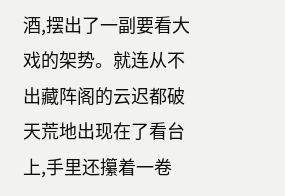酒,摆出了一副要看大戏的架势。就连从不出藏阵阁的云迟都破天荒地出现在了看台上,手里还攥着一卷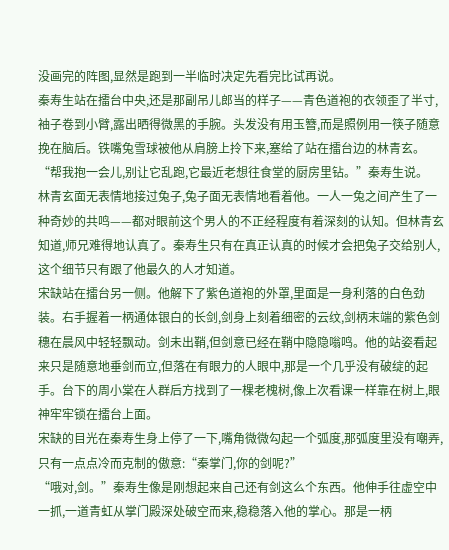没画完的阵图,显然是跑到一半临时决定先看完比试再说。
秦寿生站在擂台中央,还是那副吊儿郎当的样子——青色道袍的衣领歪了半寸,袖子卷到小臂,露出晒得微黑的手腕。头发没有用玉簪,而是照例用一筷子随意挽在脑后。铁嘴兔雪球被他从肩膀上拎下来,塞给了站在擂台边的林青玄。
“帮我抱一会儿,别让它乱跑,它最近老想往食堂的厨房里钻。”秦寿生说。
林青玄面无表情地接过兔子,兔子面无表情地看着他。一人一兔之间产生了一种奇妙的共鸣——都对眼前这个男人的不正经程度有着深刻的认知。但林青玄知道,师兄难得地认真了。秦寿生只有在真正认真的时候才会把兔子交给别人,这个细节只有跟了他最久的人才知道。
宋缺站在擂台另一侧。他解下了紫色道袍的外罩,里面是一身利落的白色劲装。右手握着一柄通体银白的长剑,剑身上刻着细密的云纹,剑柄末端的紫色剑穗在晨风中轻轻飘动。剑未出鞘,但剑意已经在鞘中隐隐嗡鸣。他的站姿看起来只是随意地垂剑而立,但落在有眼力的人眼中,那是一个几乎没有破绽的起手。台下的周小棠在人群后方找到了一棵老槐树,像上次看课一样靠在树上,眼神牢牢锁在擂台上面。
宋缺的目光在秦寿生身上停了一下,嘴角微微勾起一个弧度,那弧度里没有嘲弄,只有一点点冷而克制的傲意:“秦掌门,你的剑呢?”
“哦对,剑。”秦寿生像是刚想起来自己还有剑这么个东西。他伸手往虚空中一抓,一道青虹从掌门殿深处破空而来,稳稳落入他的掌心。那是一柄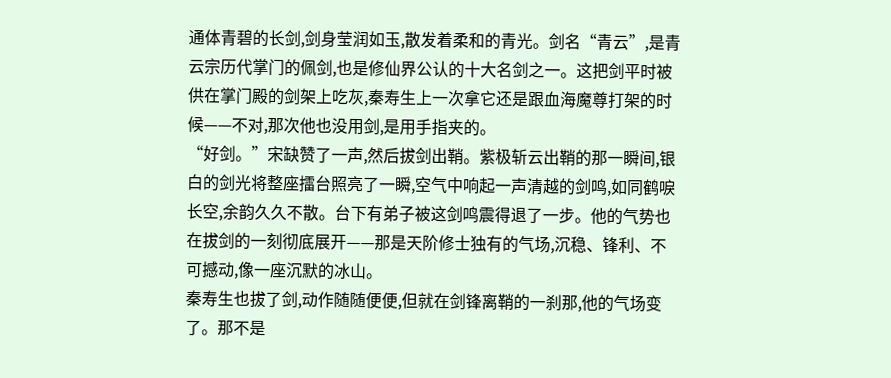通体青碧的长剑,剑身莹润如玉,散发着柔和的青光。剑名“青云”,是青云宗历代掌门的佩剑,也是修仙界公认的十大名剑之一。这把剑平时被供在掌门殿的剑架上吃灰,秦寿生上一次拿它还是跟血海魔尊打架的时候——不对,那次他也没用剑,是用手指夹的。
“好剑。”宋缺赞了一声,然后拔剑出鞘。紫极斩云出鞘的那一瞬间,银白的剑光将整座擂台照亮了一瞬,空气中响起一声清越的剑鸣,如同鹤唳长空,余韵久久不散。台下有弟子被这剑鸣震得退了一步。他的气势也在拔剑的一刻彻底展开——那是天阶修士独有的气场,沉稳、锋利、不可撼动,像一座沉默的冰山。
秦寿生也拔了剑,动作随随便便,但就在剑锋离鞘的一刹那,他的气场变了。那不是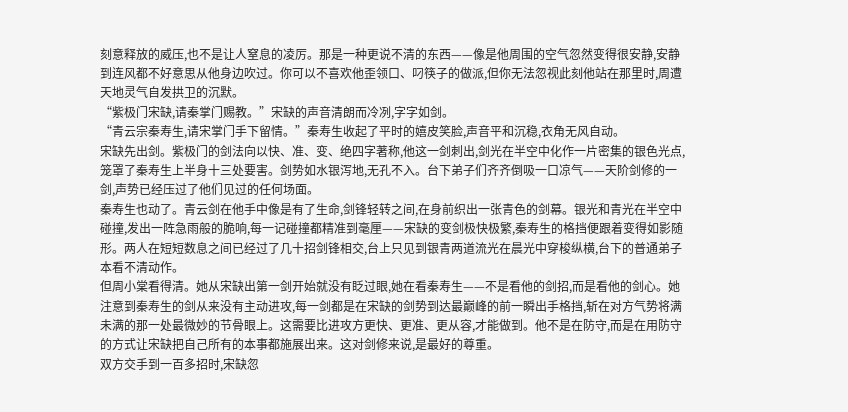刻意释放的威压,也不是让人窒息的凌厉。那是一种更说不清的东西——像是他周围的空气忽然变得很安静,安静到连风都不好意思从他身边吹过。你可以不喜欢他歪领口、叼筷子的做派,但你无法忽视此刻他站在那里时,周遭天地灵气自发拱卫的沉默。
“紫极门宋缺,请秦掌门赐教。”宋缺的声音清朗而冷冽,字字如剑。
“青云宗秦寿生,请宋掌门手下留情。”秦寿生收起了平时的嬉皮笑脸,声音平和沉稳,衣角无风自动。
宋缺先出剑。紫极门的剑法向以快、准、变、绝四字著称,他这一剑刺出,剑光在半空中化作一片密集的银色光点,笼罩了秦寿生上半身十三处要害。剑势如水银泻地,无孔不入。台下弟子们齐齐倒吸一口凉气——天阶剑修的一剑,声势已经压过了他们见过的任何场面。
秦寿生也动了。青云剑在他手中像是有了生命,剑锋轻转之间,在身前织出一张青色的剑幕。银光和青光在半空中碰撞,发出一阵急雨般的脆响,每一记碰撞都精准到毫厘——宋缺的变剑极快极繁,秦寿生的格挡便跟着变得如影随形。两人在短短数息之间已经过了几十招剑锋相交,台上只见到银青两道流光在晨光中穿梭纵横,台下的普通弟子本看不清动作。
但周小棠看得清。她从宋缺出第一剑开始就没有眨过眼,她在看秦寿生——不是看他的剑招,而是看他的剑心。她注意到秦寿生的剑从来没有主动进攻,每一剑都是在宋缺的剑势到达最巅峰的前一瞬出手格挡,斩在对方气势将满未满的那一处最微妙的节骨眼上。这需要比进攻方更快、更准、更从容,才能做到。他不是在防守,而是在用防守的方式让宋缺把自己所有的本事都施展出来。这对剑修来说,是最好的尊重。
双方交手到一百多招时,宋缺忽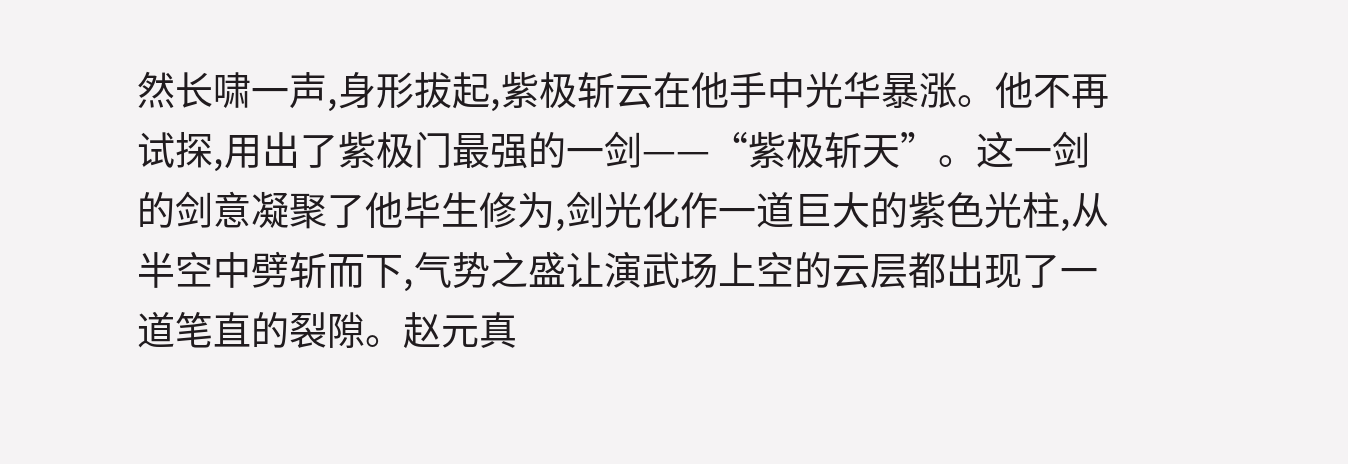然长啸一声,身形拔起,紫极斩云在他手中光华暴涨。他不再试探,用出了紫极门最强的一剑——“紫极斩天”。这一剑的剑意凝聚了他毕生修为,剑光化作一道巨大的紫色光柱,从半空中劈斩而下,气势之盛让演武场上空的云层都出现了一道笔直的裂隙。赵元真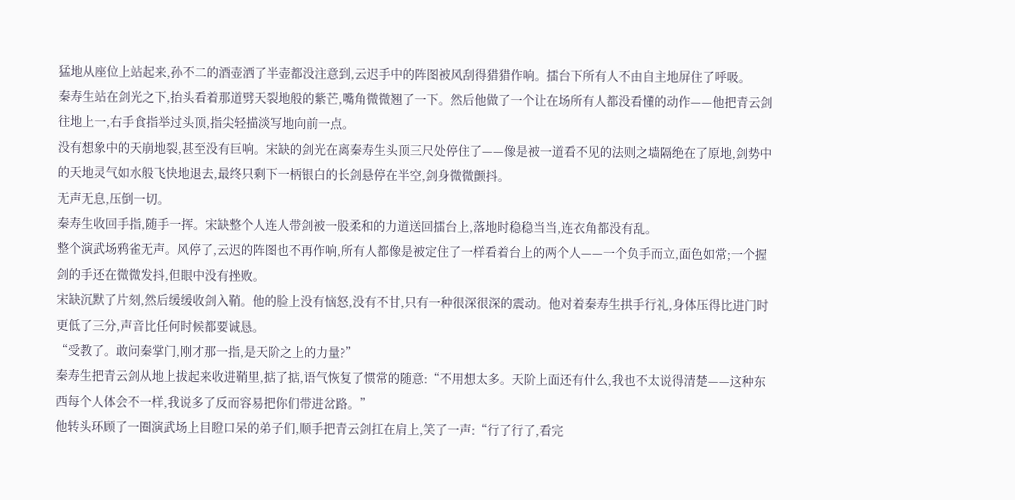猛地从座位上站起来,孙不二的酒壶洒了半壶都没注意到,云迟手中的阵图被风刮得猎猎作响。擂台下所有人不由自主地屏住了呼吸。
秦寿生站在剑光之下,抬头看着那道劈天裂地般的紫芒,嘴角微微翘了一下。然后他做了一个让在场所有人都没看懂的动作——他把青云剑往地上一,右手食指举过头顶,指尖轻描淡写地向前一点。
没有想象中的天崩地裂,甚至没有巨响。宋缺的剑光在离秦寿生头顶三尺处停住了——像是被一道看不见的法则之墙隔绝在了原地,剑势中的天地灵气如水般飞快地退去,最终只剩下一柄银白的长剑悬停在半空,剑身微微颤抖。
无声无息,压倒一切。
秦寿生收回手指,随手一挥。宋缺整个人连人带剑被一股柔和的力道送回擂台上,落地时稳稳当当,连衣角都没有乱。
整个演武场鸦雀无声。风停了,云迟的阵图也不再作响,所有人都像是被定住了一样看着台上的两个人——一个负手而立,面色如常;一个握剑的手还在微微发抖,但眼中没有挫败。
宋缺沉默了片刻,然后缓缓收剑入鞘。他的脸上没有恼怒,没有不甘,只有一种很深很深的震动。他对着秦寿生拱手行礼,身体压得比进门时更低了三分,声音比任何时候都要诚恳。
“受教了。敢问秦掌门,刚才那一指,是天阶之上的力量?”
秦寿生把青云剑从地上拔起来收进鞘里,掂了掂,语气恢复了惯常的随意:“不用想太多。天阶上面还有什么,我也不太说得清楚——这种东西每个人体会不一样,我说多了反而容易把你们带进岔路。”
他转头环顾了一圈演武场上目瞪口呆的弟子们,顺手把青云剑扛在肩上,笑了一声:“行了行了,看完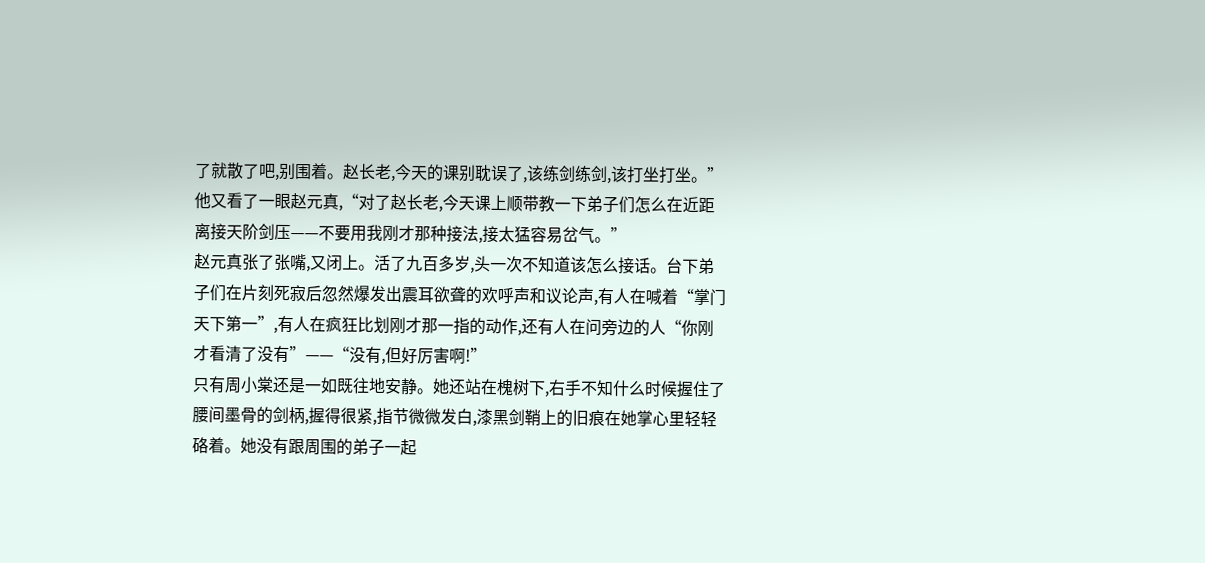了就散了吧,别围着。赵长老,今天的课别耽误了,该练剑练剑,该打坐打坐。”他又看了一眼赵元真,“对了赵长老,今天课上顺带教一下弟子们怎么在近距离接天阶剑压——不要用我刚才那种接法,接太猛容易岔气。”
赵元真张了张嘴,又闭上。活了九百多岁,头一次不知道该怎么接话。台下弟子们在片刻死寂后忽然爆发出震耳欲聋的欢呼声和议论声,有人在喊着“掌门天下第一”,有人在疯狂比划刚才那一指的动作,还有人在问旁边的人“你刚才看清了没有”——“没有,但好厉害啊!”
只有周小棠还是一如既往地安静。她还站在槐树下,右手不知什么时候握住了腰间墨骨的剑柄,握得很紧,指节微微发白,漆黑剑鞘上的旧痕在她掌心里轻轻硌着。她没有跟周围的弟子一起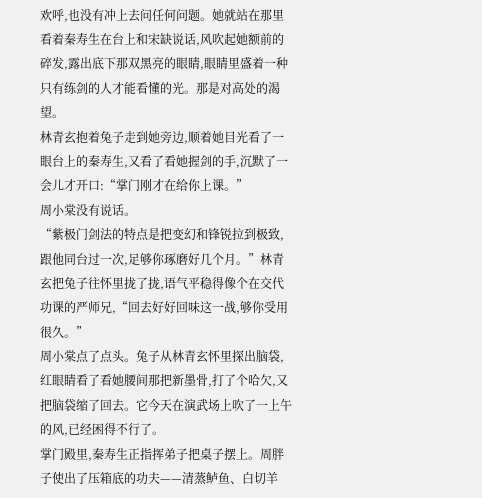欢呼,也没有冲上去问任何问题。她就站在那里看着秦寿生在台上和宋缺说话,风吹起她额前的碎发,露出底下那双黑亮的眼睛,眼睛里盛着一种只有练剑的人才能看懂的光。那是对高处的渴望。
林青玄抱着兔子走到她旁边,顺着她目光看了一眼台上的秦寿生,又看了看她握剑的手,沉默了一会儿才开口:“掌门刚才在给你上课。”
周小棠没有说话。
“紫极门剑法的特点是把变幻和锋锐拉到极致,跟他同台过一次,足够你琢磨好几个月。”林青玄把兔子往怀里拢了拢,语气平稳得像个在交代功课的严师兄,“回去好好回味这一战,够你受用很久。”
周小棠点了点头。兔子从林青玄怀里探出脑袋,红眼睛看了看她腰间那把新墨骨,打了个哈欠,又把脑袋缩了回去。它今天在演武场上吹了一上午的风,已经困得不行了。
掌门殿里,秦寿生正指挥弟子把桌子摆上。周胖子使出了压箱底的功夫——清蒸鲈鱼、白切羊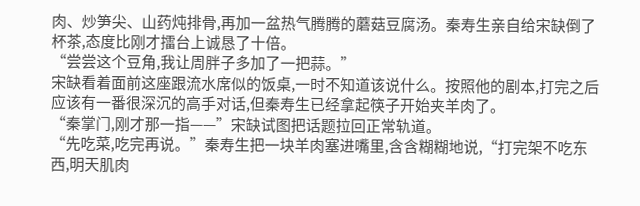肉、炒笋尖、山药炖排骨,再加一盆热气腾腾的蘑菇豆腐汤。秦寿生亲自给宋缺倒了杯茶,态度比刚才擂台上诚恳了十倍。
“尝尝这个豆角,我让周胖子多加了一把蒜。”
宋缺看着面前这座跟流水席似的饭桌,一时不知道该说什么。按照他的剧本,打完之后应该有一番很深沉的高手对话,但秦寿生已经拿起筷子开始夹羊肉了。
“秦掌门,刚才那一指——”宋缺试图把话题拉回正常轨道。
“先吃菜,吃完再说。”秦寿生把一块羊肉塞进嘴里,含含糊糊地说,“打完架不吃东西,明天肌肉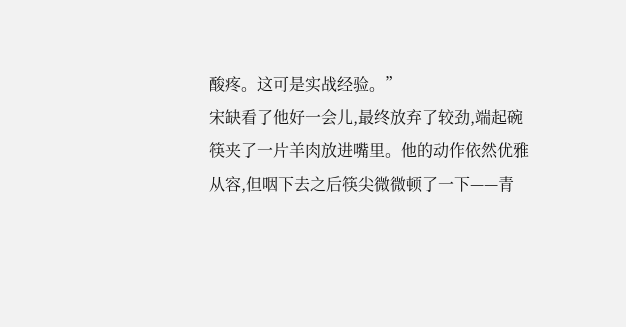酸疼。这可是实战经验。”
宋缺看了他好一会儿,最终放弃了较劲,端起碗筷夹了一片羊肉放进嘴里。他的动作依然优雅从容,但咽下去之后筷尖微微顿了一下——青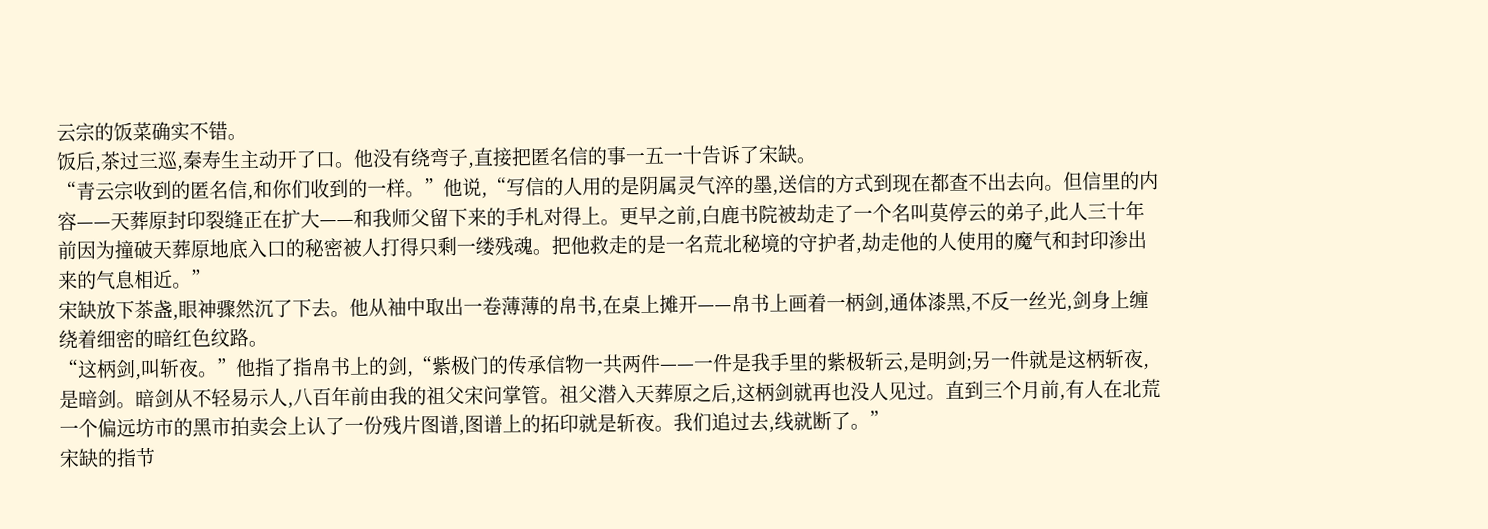云宗的饭菜确实不错。
饭后,茶过三巡,秦寿生主动开了口。他没有绕弯子,直接把匿名信的事一五一十告诉了宋缺。
“青云宗收到的匿名信,和你们收到的一样。”他说,“写信的人用的是阴属灵气淬的墨,送信的方式到现在都查不出去向。但信里的内容——天葬原封印裂缝正在扩大——和我师父留下来的手札对得上。更早之前,白鹿书院被劫走了一个名叫莫停云的弟子,此人三十年前因为撞破天葬原地底入口的秘密被人打得只剩一缕残魂。把他救走的是一名荒北秘境的守护者,劫走他的人使用的魔气和封印渗出来的气息相近。”
宋缺放下茶盏,眼神骤然沉了下去。他从袖中取出一卷薄薄的帛书,在桌上摊开——帛书上画着一柄剑,通体漆黑,不反一丝光,剑身上缠绕着细密的暗红色纹路。
“这柄剑,叫斩夜。”他指了指帛书上的剑,“紫极门的传承信物一共两件——一件是我手里的紫极斩云,是明剑;另一件就是这柄斩夜,是暗剑。暗剑从不轻易示人,八百年前由我的祖父宋问掌管。祖父潜入天葬原之后,这柄剑就再也没人见过。直到三个月前,有人在北荒一个偏远坊市的黑市拍卖会上认了一份残片图谱,图谱上的拓印就是斩夜。我们追过去,线就断了。”
宋缺的指节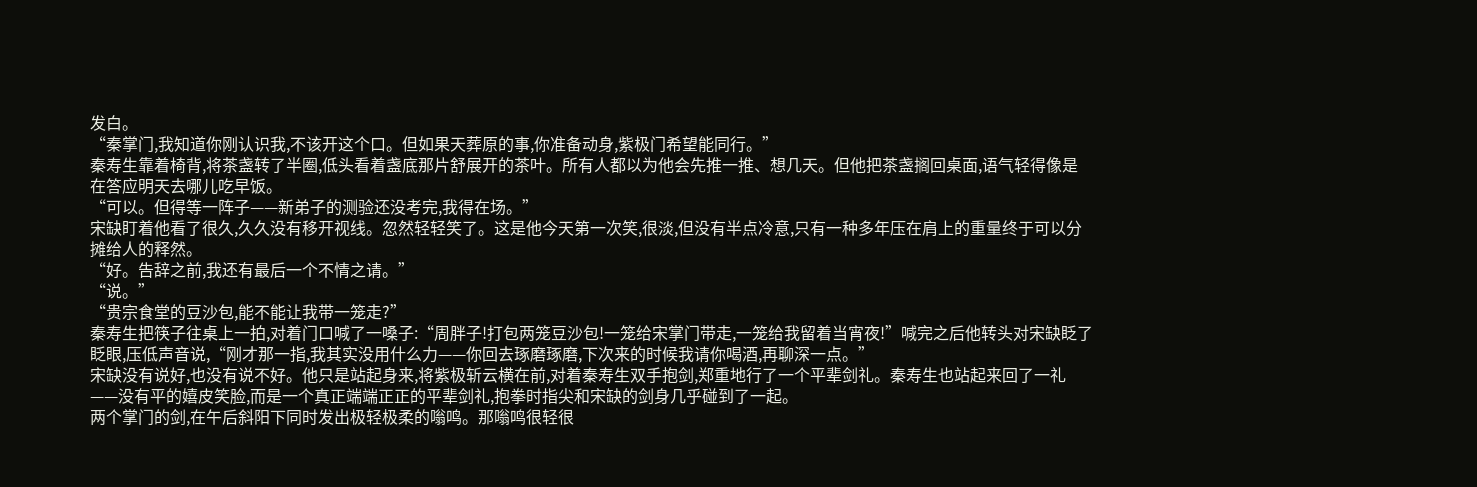发白。
“秦掌门,我知道你刚认识我,不该开这个口。但如果天葬原的事,你准备动身,紫极门希望能同行。”
秦寿生靠着椅背,将茶盏转了半圈,低头看着盏底那片舒展开的茶叶。所有人都以为他会先推一推、想几天。但他把茶盏搁回桌面,语气轻得像是在答应明天去哪儿吃早饭。
“可以。但得等一阵子——新弟子的测验还没考完,我得在场。”
宋缺盯着他看了很久,久久没有移开视线。忽然轻轻笑了。这是他今天第一次笑,很淡,但没有半点冷意,只有一种多年压在肩上的重量终于可以分摊给人的释然。
“好。告辞之前,我还有最后一个不情之请。”
“说。”
“贵宗食堂的豆沙包,能不能让我带一笼走?”
秦寿生把筷子往桌上一拍,对着门口喊了一嗓子:“周胖子!打包两笼豆沙包!一笼给宋掌门带走,一笼给我留着当宵夜!”喊完之后他转头对宋缺眨了眨眼,压低声音说,“刚才那一指,我其实没用什么力——你回去琢磨琢磨,下次来的时候我请你喝酒,再聊深一点。”
宋缺没有说好,也没有说不好。他只是站起身来,将紫极斩云横在前,对着秦寿生双手抱剑,郑重地行了一个平辈剑礼。秦寿生也站起来回了一礼——没有平的嬉皮笑脸,而是一个真正端端正正的平辈剑礼,抱拳时指尖和宋缺的剑身几乎碰到了一起。
两个掌门的剑,在午后斜阳下同时发出极轻极柔的嗡鸣。那嗡鸣很轻很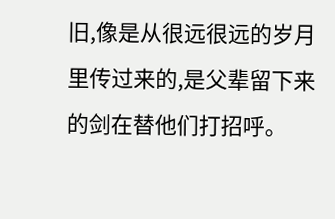旧,像是从很远很远的岁月里传过来的,是父辈留下来的剑在替他们打招呼。